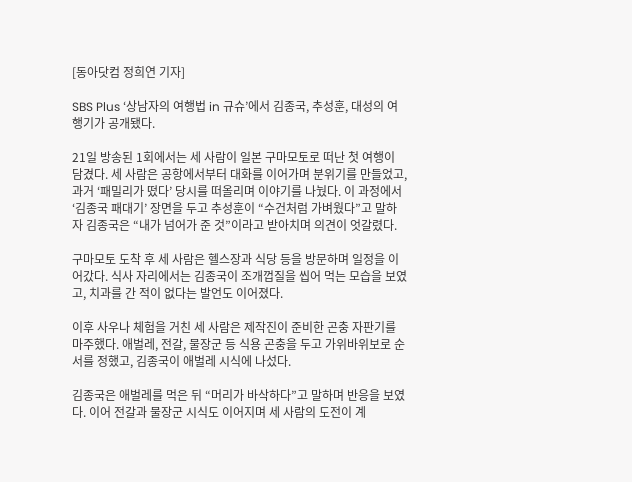[동아닷컴 정희연 기자]

SBS Plus ‘상남자의 여행법 in 규슈’에서 김종국, 추성훈, 대성의 여행기가 공개됐다.

21일 방송된 1회에서는 세 사람이 일본 구마모토로 떠난 첫 여행이 담겼다. 세 사람은 공항에서부터 대화를 이어가며 분위기를 만들었고, 과거 ‘패밀리가 떴다’ 당시를 떠올리며 이야기를 나눴다. 이 과정에서 ‘김종국 패대기’ 장면을 두고 추성훈이 “수건처럼 가벼웠다”고 말하자 김종국은 “내가 넘어가 준 것”이라고 받아치며 의견이 엇갈렸다.

구마모토 도착 후 세 사람은 헬스장과 식당 등을 방문하며 일정을 이어갔다. 식사 자리에서는 김종국이 조개껍질을 씹어 먹는 모습을 보였고, 치과를 간 적이 없다는 발언도 이어졌다.

이후 사우나 체험을 거친 세 사람은 제작진이 준비한 곤충 자판기를 마주했다. 애벌레, 전갈, 물장군 등 식용 곤충을 두고 가위바위보로 순서를 정했고, 김종국이 애벌레 시식에 나섰다.

김종국은 애벌레를 먹은 뒤 “머리가 바삭하다”고 말하며 반응을 보였다. 이어 전갈과 물장군 시식도 이어지며 세 사람의 도전이 계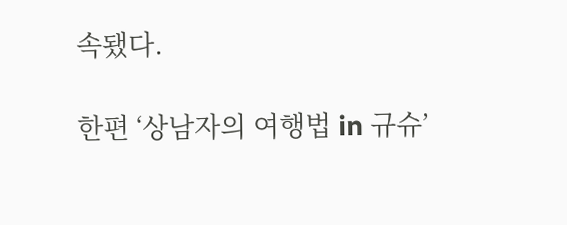속됐다.

한편 ‘상남자의 여행법 in 규슈’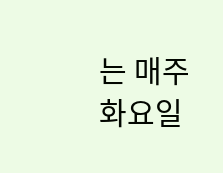는 매주 화요일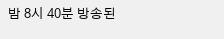밤 8시 40분 방송된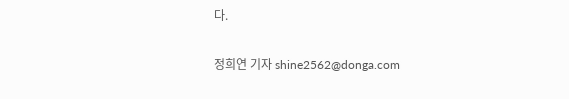다.

정희연 기자 shine2562@donga.com